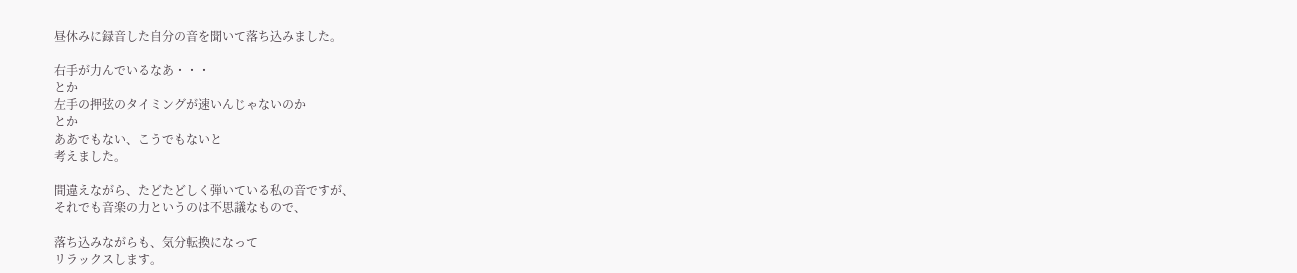昼休みに録音した自分の音を聞いて落ち込みました。

右手が力んでいるなあ・・・
とか
左手の押弦のタイミングが速いんじゃないのか
とか
ああでもない、こうでもないと
考えました。

間違えながら、たどたどしく弾いている私の音ですが、
それでも音楽の力というのは不思議なもので、

落ち込みながらも、気分転換になって
リラックスします。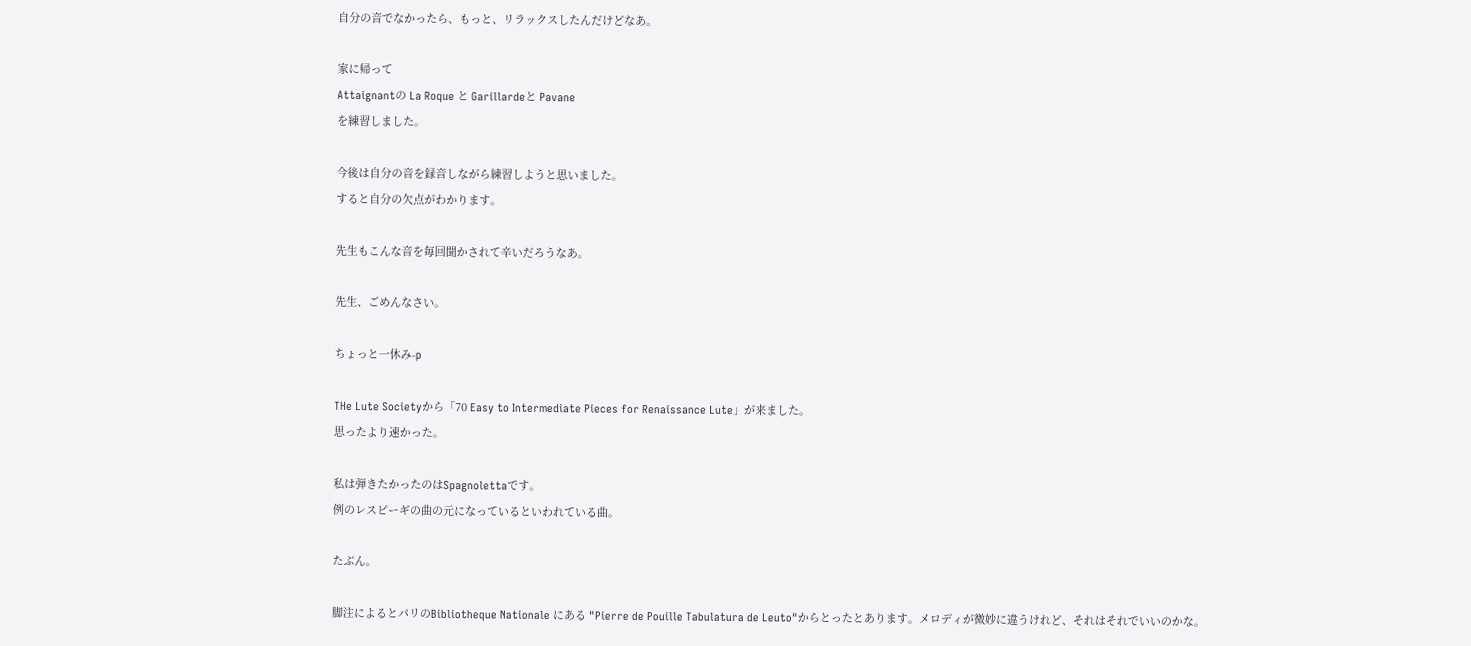自分の音でなかったら、もっと、リラックスしたんだけどなあ。

家に帰って
Attaignantの La Roque と Garillardeと Pavane
を練習しました。

今後は自分の音を録音しながら練習しようと思いました。
すると自分の欠点がわかります。

先生もこんな音を毎回聞かされて辛いだろうなあ。

先生、ごめんなさい。

ちょっと一休み-p

THe Lute Societyから「70 Easy to Intermediate Pieces for Renaissance Lute」が来ました。
思ったより速かった。

私は弾きたかったのはSpagnolettaです。
例のレスピーギの曲の元になっているといわれている曲。

たぶん。

脚注によるとパリのBibliotheque Nationale にある "Pierre de Pouille Tabulatura de Leuto"からとったとあります。メロディが微妙に違うけれど、それはそれでいいのかな。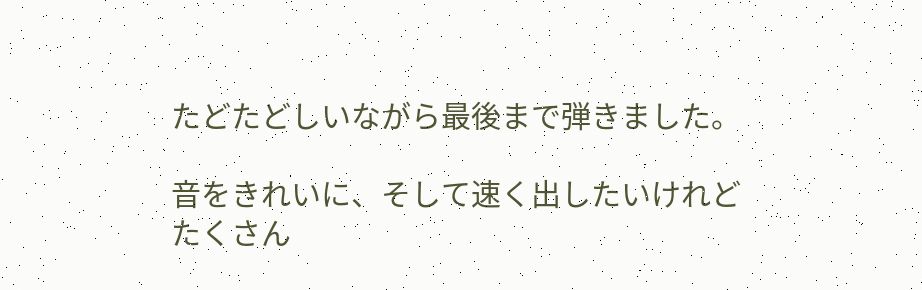たどたどしいながら最後まで弾きました。

音をきれいに、そして速く出したいけれどたくさん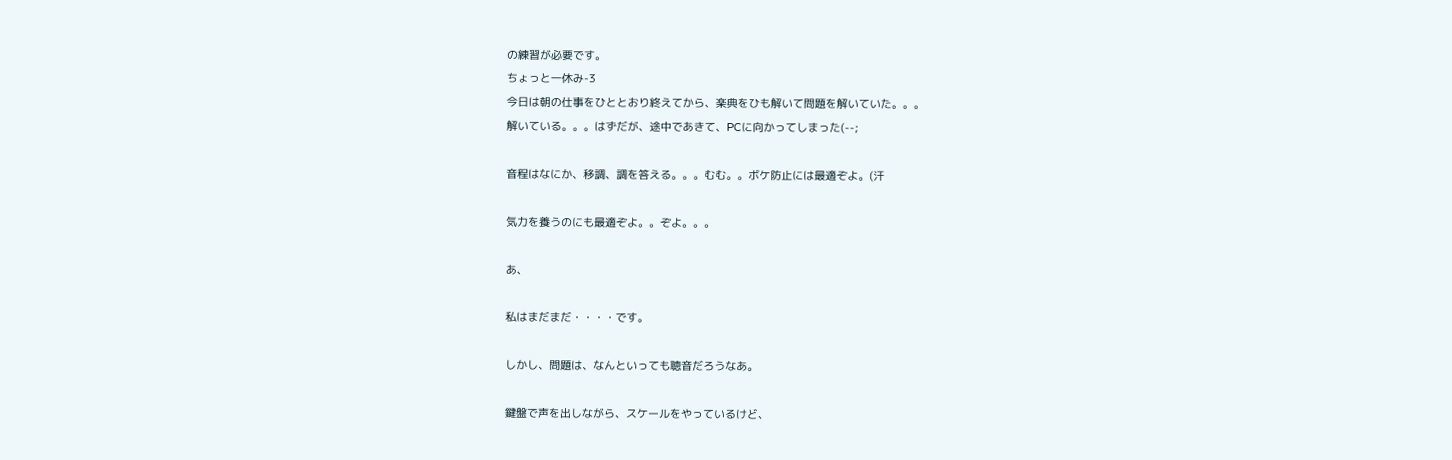の練習が必要です。
ちょっと一休み-3
今日は朝の仕事をひととおり終えてから、楽典をひも解いて問題を解いていた。。。
解いている。。。はずだが、途中であきて、PCに向かってしまった(--;

音程はなにか、移調、調を答える。。。むむ。。ボケ防止には最適ぞよ。(汗

気力を養うのにも最適ぞよ。。ぞよ。。。

あ、

私はまだまだ・・・・です。

しかし、問題は、なんといっても聴音だろうなあ。

鍵盤で声を出しながら、スケールをやっているけど、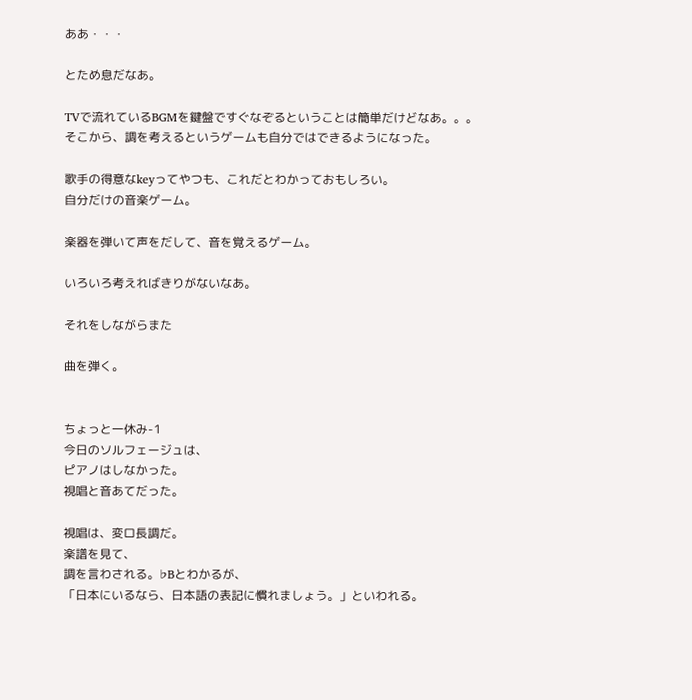ああ・・・

とため息だなあ。

TVで流れているBGMを鍵盤ですぐなぞるということは簡単だけどなあ。。。
そこから、調を考えるというゲームも自分ではできるようになった。

歌手の得意なkeyってやつも、これだとわかっておもしろい。
自分だけの音楽ゲーム。

楽器を弾いて声をだして、音を覚えるゲーム。

いろいろ考えればきりがないなあ。

それをしながらまた

曲を弾く。


ちょっと一休み-1
今日のソルフェージュは、
ピアノはしなかった。
視唱と音あてだった。

視唱は、変ロ長調だ。
楽譜を見て、
調を言わされる。♭Bとわかるが、
「日本にいるなら、日本語の表記に慣れましょう。」といわれる。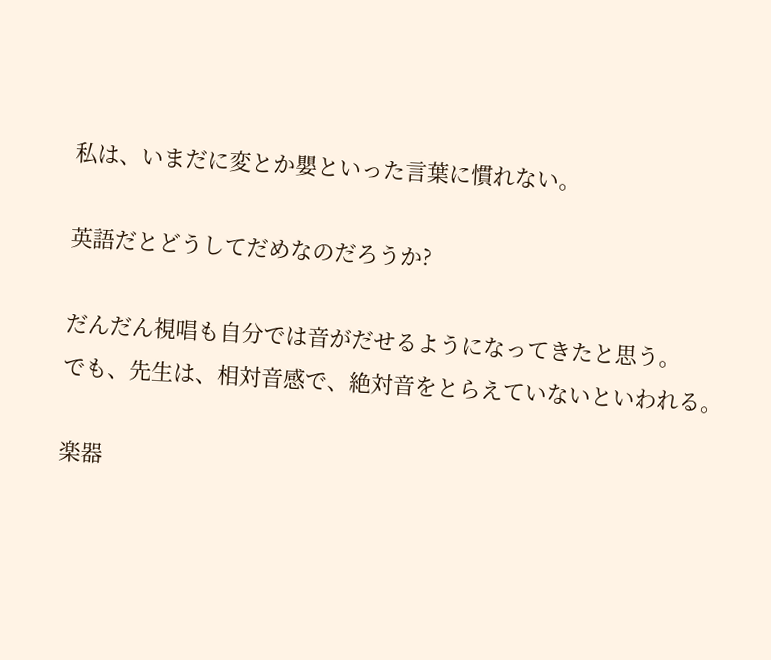私は、いまだに変とか嬰といった言葉に慣れない。

英語だとどうしてだめなのだろうか?

だんだん視唱も自分では音がだせるようになってきたと思う。
でも、先生は、相対音感で、絶対音をとらえていないといわれる。

楽器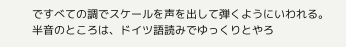ですべての調でスケールを声を出して弾くようにいわれる。
半音のところは、ドイツ語読みでゆっくりとやろ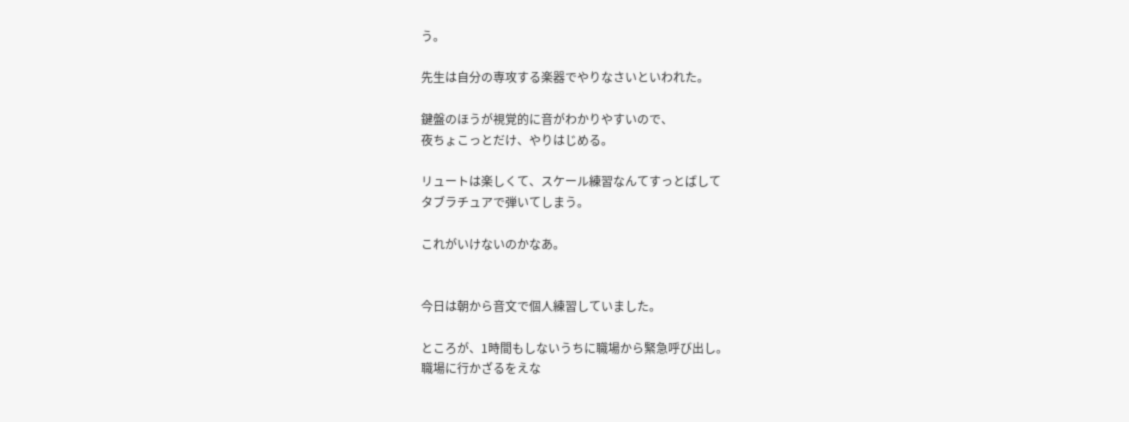う。

先生は自分の専攻する楽器でやりなさいといわれた。

鍵盤のほうが視覚的に音がわかりやすいので、
夜ちょこっとだけ、やりはじめる。

リュートは楽しくて、スケール練習なんてすっとばして
タブラチュアで弾いてしまう。

これがいけないのかなあ。


今日は朝から音文で個人練習していました。

ところが、1時間もしないうちに職場から緊急呼び出し。
職場に行かざるをえな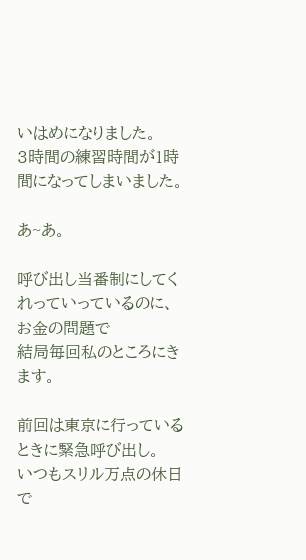いはめになりました。
3時間の練習時間が1時間になってしまいました。

あ~あ。

呼び出し当番制にしてくれっていっているのに、お金の問題で
結局毎回私のところにきます。

前回は東京に行っているときに緊急呼び出し。
いつもスリル万点の休日で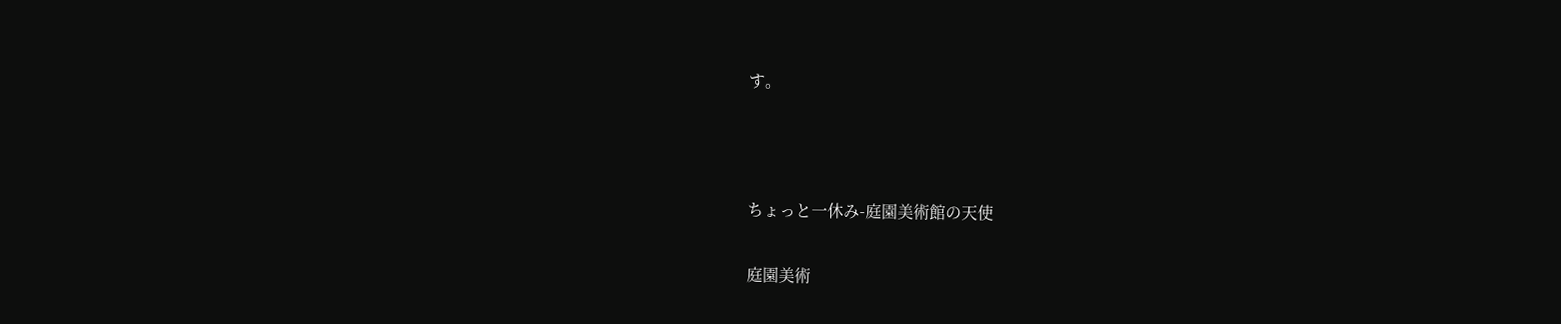す。



ちょっと一休み-庭園美術館の天使

庭園美術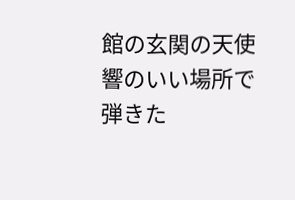館の玄関の天使
響のいい場所で弾きた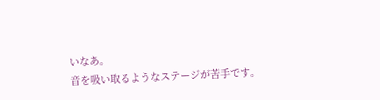いなあ。
音を吸い取るようなステージが苦手です。